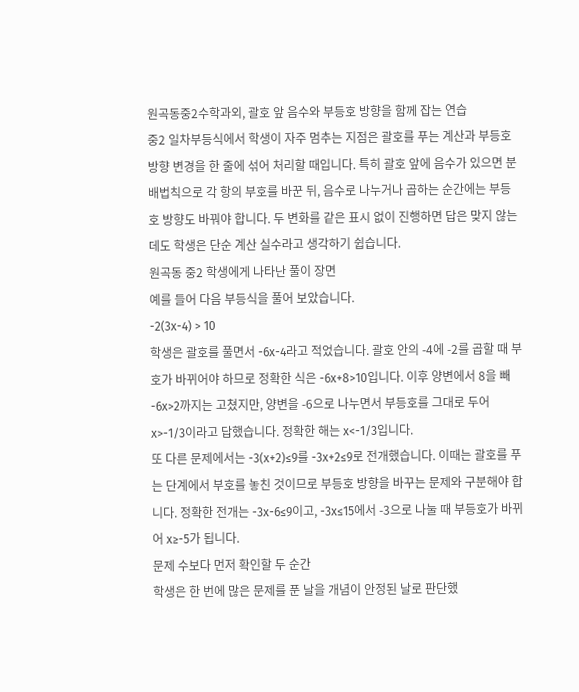원곡동중2수학과외, 괄호 앞 음수와 부등호 방향을 함께 잡는 연습
중2 일차부등식에서 학생이 자주 멈추는 지점은 괄호를 푸는 계산과 부등호 방향 변경을 한 줄에 섞어 처리할 때입니다. 특히 괄호 앞에 음수가 있으면 분배법칙으로 각 항의 부호를 바꾼 뒤, 음수로 나누거나 곱하는 순간에는 부등호 방향도 바꿔야 합니다. 두 변화를 같은 표시 없이 진행하면 답은 맞지 않는데도 학생은 단순 계산 실수라고 생각하기 쉽습니다.
원곡동 중2 학생에게 나타난 풀이 장면
예를 들어 다음 부등식을 풀어 보았습니다.
-2(3x-4) > 10
학생은 괄호를 풀면서 -6x-4라고 적었습니다. 괄호 안의 -4에 -2를 곱할 때 부호가 바뀌어야 하므로 정확한 식은 -6x+8>10입니다. 이후 양변에서 8을 빼 -6x>2까지는 고쳤지만, 양변을 -6으로 나누면서 부등호를 그대로 두어 x>-1/3이라고 답했습니다. 정확한 해는 x<-1/3입니다.
또 다른 문제에서는 -3(x+2)≤9를 -3x+2≤9로 전개했습니다. 이때는 괄호를 푸는 단계에서 부호를 놓친 것이므로 부등호 방향을 바꾸는 문제와 구분해야 합니다. 정확한 전개는 -3x-6≤9이고, -3x≤15에서 -3으로 나눌 때 부등호가 바뀌어 x≥-5가 됩니다.
문제 수보다 먼저 확인할 두 순간
학생은 한 번에 많은 문제를 푼 날을 개념이 안정된 날로 판단했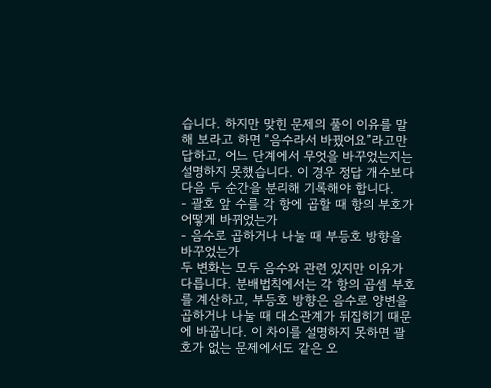습니다. 하지만 맞힌 문제의 풀이 이유를 말해 보라고 하면 “음수라서 바꿨어요”라고만 답하고, 어느 단계에서 무엇을 바꾸었는지는 설명하지 못했습니다. 이 경우 정답 개수보다 다음 두 순간을 분리해 기록해야 합니다.
- 괄호 앞 수를 각 항에 곱할 때 항의 부호가 어떻게 바뀌었는가
- 음수로 곱하거나 나눌 때 부등호 방향을 바꾸었는가
두 변화는 모두 음수와 관련 있지만 이유가 다릅니다. 분배법칙에서는 각 항의 곱셈 부호를 계산하고, 부등호 방향은 음수로 양변을 곱하거나 나눌 때 대소관계가 뒤집히기 때문에 바꿉니다. 이 차이를 설명하지 못하면 괄호가 없는 문제에서도 같은 오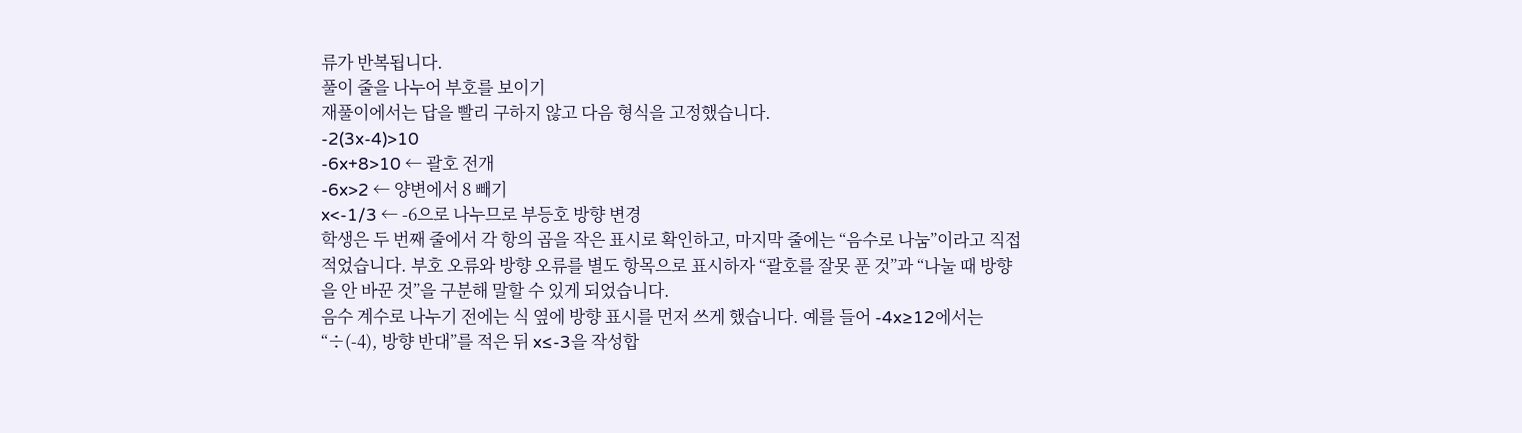류가 반복됩니다.
풀이 줄을 나누어 부호를 보이기
재풀이에서는 답을 빨리 구하지 않고 다음 형식을 고정했습니다.
-2(3x-4)>10
-6x+8>10 ← 괄호 전개
-6x>2 ← 양변에서 8 빼기
x<-1/3 ← -6으로 나누므로 부등호 방향 변경
학생은 두 번째 줄에서 각 항의 곱을 작은 표시로 확인하고, 마지막 줄에는 “음수로 나눔”이라고 직접 적었습니다. 부호 오류와 방향 오류를 별도 항목으로 표시하자 “괄호를 잘못 푼 것”과 “나눌 때 방향을 안 바꾼 것”을 구분해 말할 수 있게 되었습니다.
음수 계수로 나누기 전에는 식 옆에 방향 표시를 먼저 쓰게 했습니다. 예를 들어 -4x≥12에서는 “÷(-4), 방향 반대”를 적은 뒤 x≤-3을 작성합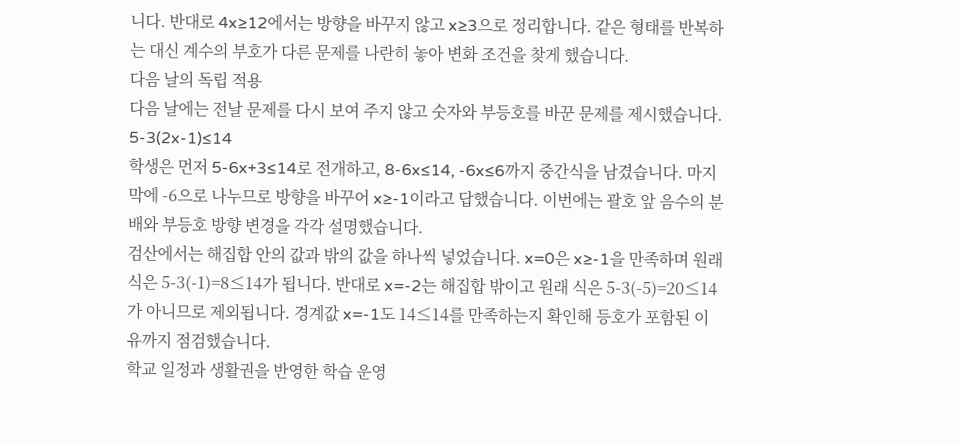니다. 반대로 4x≥12에서는 방향을 바꾸지 않고 x≥3으로 정리합니다. 같은 형태를 반복하는 대신 계수의 부호가 다른 문제를 나란히 놓아 변화 조건을 찾게 했습니다.
다음 날의 독립 적용
다음 날에는 전날 문제를 다시 보여 주지 않고 숫자와 부등호를 바꾼 문제를 제시했습니다.
5-3(2x-1)≤14
학생은 먼저 5-6x+3≤14로 전개하고, 8-6x≤14, -6x≤6까지 중간식을 남겼습니다. 마지막에 -6으로 나누므로 방향을 바꾸어 x≥-1이라고 답했습니다. 이번에는 괄호 앞 음수의 분배와 부등호 방향 변경을 각각 설명했습니다.
검산에서는 해집합 안의 값과 밖의 값을 하나씩 넣었습니다. x=0은 x≥-1을 만족하며 원래 식은 5-3(-1)=8≤14가 됩니다. 반대로 x=-2는 해집합 밖이고 원래 식은 5-3(-5)=20≤14가 아니므로 제외됩니다. 경계값 x=-1도 14≤14를 만족하는지 확인해 등호가 포함된 이유까지 점검했습니다.
학교 일정과 생활권을 반영한 학습 운영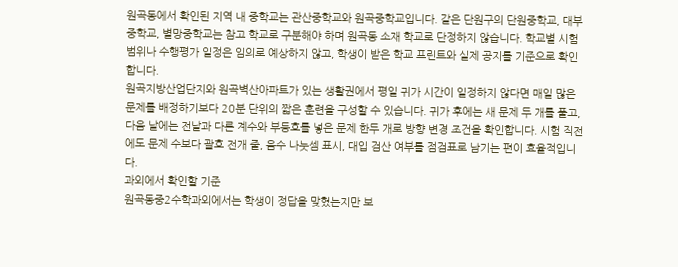원곡동에서 확인된 지역 내 중학교는 관산중학교와 원곡중학교입니다. 같은 단원구의 단원중학교, 대부중학교, 별망중학교는 참고 학교로 구분해야 하며 원곡동 소재 학교로 단정하지 않습니다. 학교별 시험 범위나 수행평가 일정은 임의로 예상하지 않고, 학생이 받은 학교 프린트와 실제 공지를 기준으로 확인합니다.
원곡지방산업단지와 원곡벽산아파트가 있는 생활권에서 평일 귀가 시간이 일정하지 않다면 매일 많은 문제를 배정하기보다 20분 단위의 짧은 훈련을 구성할 수 있습니다. 귀가 후에는 새 문제 두 개를 풀고, 다음 날에는 전날과 다른 계수와 부등호를 넣은 문제 한두 개로 방향 변경 조건을 확인합니다. 시험 직전에도 문제 수보다 괄호 전개 줄, 음수 나눗셈 표시, 대입 검산 여부를 점검표로 남기는 편이 효율적입니다.
과외에서 확인할 기준
원곡동중2수학과외에서는 학생이 정답을 맞혔는지만 보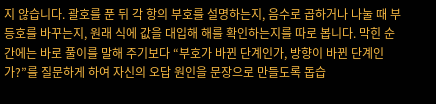지 않습니다. 괄호를 푼 뒤 각 항의 부호를 설명하는지, 음수로 곱하거나 나눌 때 부등호를 바꾸는지, 원래 식에 값을 대입해 해를 확인하는지를 따로 봅니다. 막힌 순간에는 바로 풀이를 말해 주기보다 “부호가 바뀐 단계인가, 방향이 바뀐 단계인가?”를 질문하게 하여 자신의 오답 원인을 문장으로 만들도록 돕습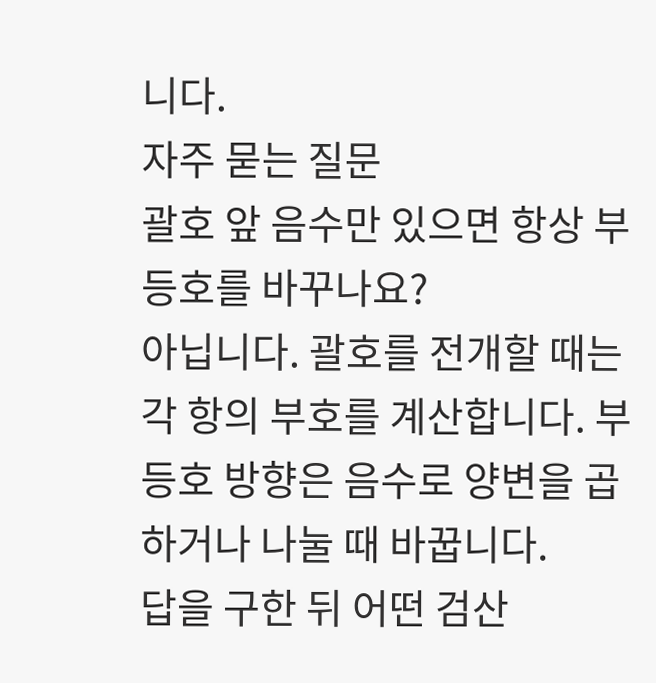니다.
자주 묻는 질문
괄호 앞 음수만 있으면 항상 부등호를 바꾸나요?
아닙니다. 괄호를 전개할 때는 각 항의 부호를 계산합니다. 부등호 방향은 음수로 양변을 곱하거나 나눌 때 바꿉니다.
답을 구한 뒤 어떤 검산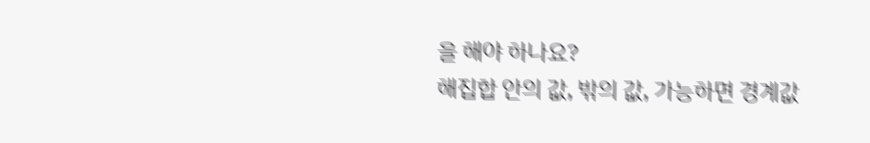을 해야 하나요?
해집합 안의 값, 밖의 값, 가능하면 경계값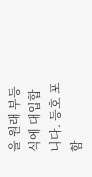을 원래 부등식에 대입합니다. 등호 포함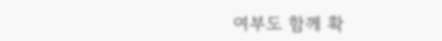여부도 함께 확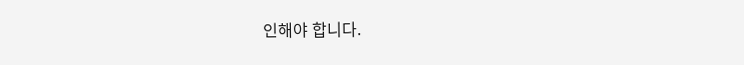인해야 합니다.